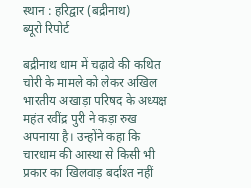स्थान : हरिद्वार (बद्रीनाथ)
ब्यूरो रिपोर्ट

बद्रीनाथ धाम में चढ़ावे की कथित चोरी के मामले को लेकर अखिल भारतीय अखाड़ा परिषद के अध्यक्ष महंत रवींद्र पुरी ने कड़ा रुख अपनाया है। उन्होंने कहा कि चारधाम की आस्था से किसी भी प्रकार का खिलवाड़ बर्दाश्त नहीं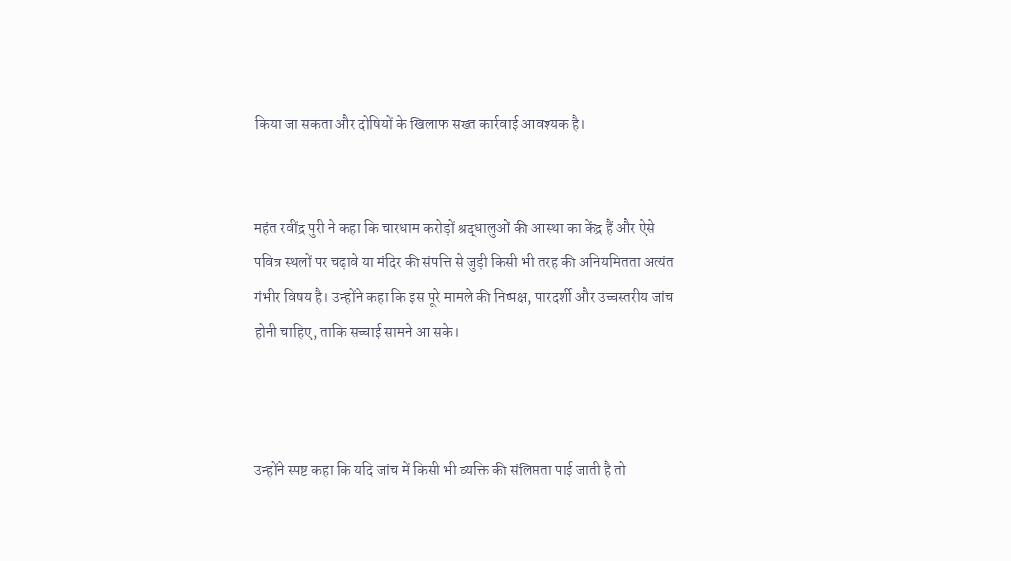किया जा सकता और दोषियों के खिलाफ सख्त कार्रवाई आवश्यक है।


महंत रवींद्र पुरी ने कहा कि चारधाम करोड़ों श्रद्धालुओं की आस्था का केंद्र हैं और ऐसे पवित्र स्थलों पर चढ़ावे या मंदिर की संपत्ति से जुड़ी किसी भी तरह की अनियमितता अत्यंत गंभीर विषय है। उन्होंने कहा कि इस पूरे मामले की निष्पक्ष, पारदर्शी और उच्चस्तरीय जांच होनी चाहिए, ताकि सच्चाई सामने आ सके।



उन्होंने स्पष्ट कहा कि यदि जांच में किसी भी व्यक्ति की संलिप्तता पाई जाती है तो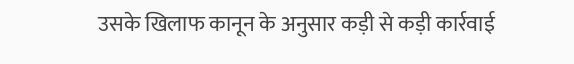उसके खिलाफ कानून के अनुसार कड़ी से कड़ी कार्रवाई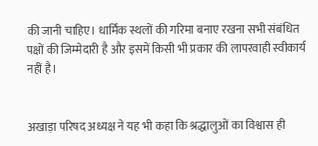की जानी चाहिए। धार्मिक स्थलों की गरिमा बनाए रखना सभी संबंधित पक्षों की जिम्मेदारी है और इसमें किसी भी प्रकार की लापरवाही स्वीकार्य नहीं है।


अखाड़ा परिषद अध्यक्ष ने यह भी कहा कि श्रद्धालुओं का विश्वास ही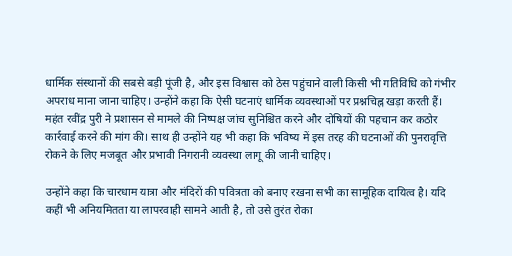धार्मिक संस्थानों की सबसे बड़ी पूंजी है, और इस विश्वास को ठेस पहुंचाने वाली किसी भी गतिविधि को गंभीर अपराध माना जाना चाहिए। उन्होंने कहा कि ऐसी घटनाएं धार्मिक व्यवस्थाओं पर प्रश्नचिह्न खड़ा करती हैं।
महंत रवींद्र पुरी ने प्रशासन से मामले की निष्पक्ष जांच सुनिश्चित करने और दोषियों की पहचान कर कठोर कार्रवाई करने की मांग की। साथ ही उन्होंने यह भी कहा कि भविष्य में इस तरह की घटनाओं की पुनरावृत्ति रोकने के लिए मजबूत और प्रभावी निगरानी व्यवस्था लागू की जानी चाहिए।

उन्होंने कहा कि चारधाम यात्रा और मंदिरों की पवित्रता को बनाए रखना सभी का सामूहिक दायित्व है। यदि कहीं भी अनियमितता या लापरवाही सामने आती है, तो उसे तुरंत रोका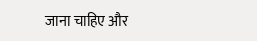जाना चाहिए और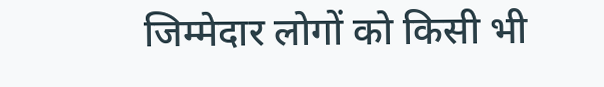जिम्मेदार लोगों को किसी भी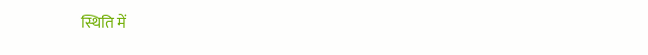स्थिति में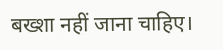बख्शा नहीं जाना चाहिए।